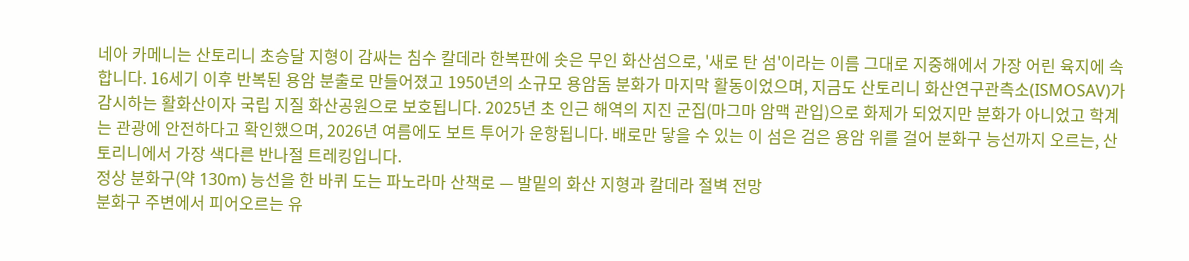네아 카메니는 산토리니 초승달 지형이 감싸는 침수 칼데라 한복판에 솟은 무인 화산섬으로, '새로 탄 섬'이라는 이름 그대로 지중해에서 가장 어린 육지에 속합니다. 16세기 이후 반복된 용암 분출로 만들어졌고 1950년의 소규모 용암돔 분화가 마지막 활동이었으며, 지금도 산토리니 화산연구관측소(ISMOSAV)가 감시하는 활화산이자 국립 지질 화산공원으로 보호됩니다. 2025년 초 인근 해역의 지진 군집(마그마 암맥 관입)으로 화제가 되었지만 분화가 아니었고 학계는 관광에 안전하다고 확인했으며, 2026년 여름에도 보트 투어가 운항됩니다. 배로만 닿을 수 있는 이 섬은 검은 용암 위를 걸어 분화구 능선까지 오르는, 산토리니에서 가장 색다른 반나절 트레킹입니다.
정상 분화구(약 130m) 능선을 한 바퀴 도는 파노라마 산책로 — 발밑의 화산 지형과 칼데라 절벽 전망
분화구 주변에서 피어오르는 유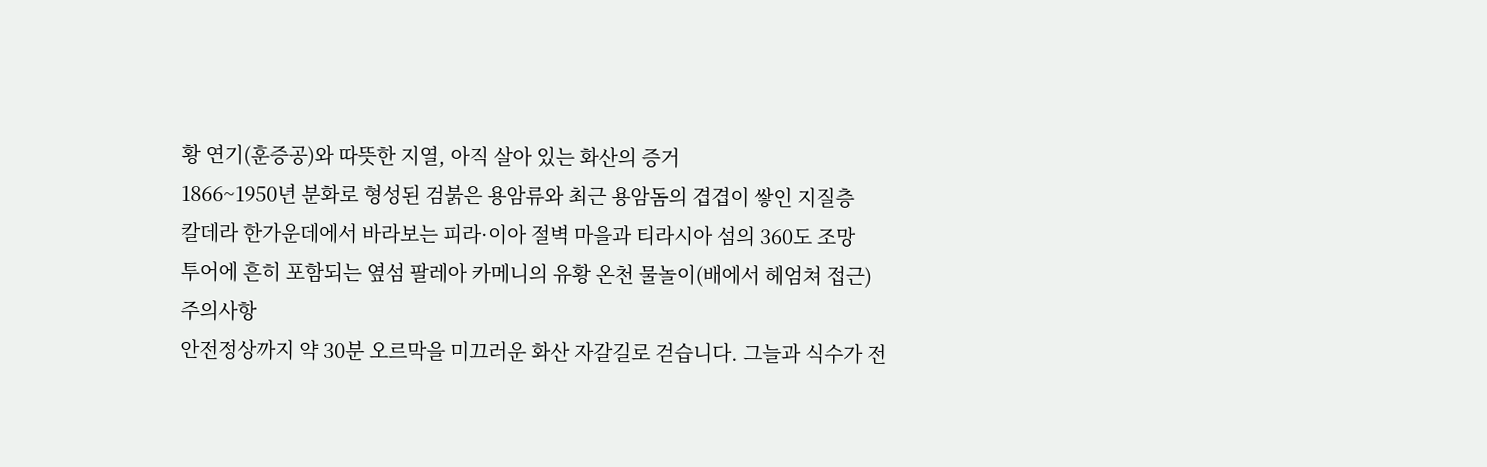황 연기(훈증공)와 따뜻한 지열, 아직 살아 있는 화산의 증거
1866~1950년 분화로 형성된 검붉은 용암류와 최근 용암돔의 겹겹이 쌓인 지질층
칼데라 한가운데에서 바라보는 피라·이아 절벽 마을과 티라시아 섬의 360도 조망
투어에 흔히 포함되는 옆섬 팔레아 카메니의 유황 온천 물놀이(배에서 헤엄쳐 접근)
주의사항
안전정상까지 약 30분 오르막을 미끄러운 화산 자갈길로 걷습니다. 그늘과 식수가 전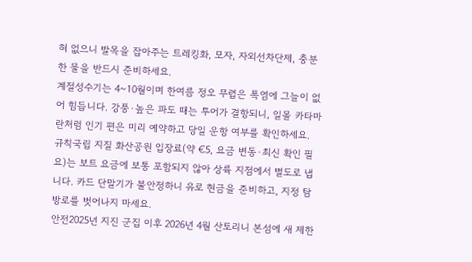혀 없으니 발목을 잡아주는 트레킹화, 모자, 자외선차단제, 충분한 물을 반드시 준비하세요.
계절성수기는 4~10월이며 한여름 정오 무렵은 폭염에 그늘이 없어 힘듭니다. 강풍·높은 파도 때는 투어가 결항되니, 일몰 카타마란처럼 인기 편은 미리 예약하고 당일 운항 여부를 확인하세요.
규칙국립 지질 화산공원 입장료(약 €5, 요금 변동·최신 확인 필요)는 보트 요금에 보통 포함되지 않아 상륙 지점에서 별도로 냅니다. 카드 단말기가 불안정하니 유로 현금을 준비하고, 지정 탐방로를 벗어나지 마세요.
안전2025년 지진 군집 이후 2026년 4월 산토리니 본섬에 새 제한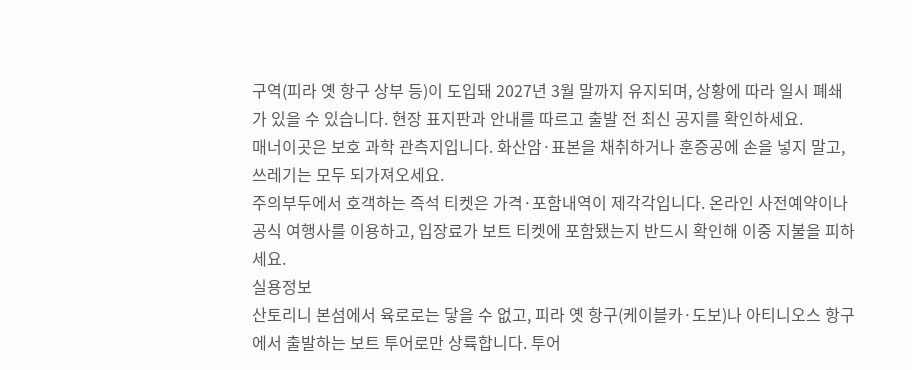구역(피라 옛 항구 상부 등)이 도입돼 2027년 3월 말까지 유지되며, 상황에 따라 일시 폐쇄가 있을 수 있습니다. 현장 표지판과 안내를 따르고 출발 전 최신 공지를 확인하세요.
매너이곳은 보호 과학 관측지입니다. 화산암·표본을 채취하거나 훈증공에 손을 넣지 말고, 쓰레기는 모두 되가져오세요.
주의부두에서 호객하는 즉석 티켓은 가격·포함내역이 제각각입니다. 온라인 사전예약이나 공식 여행사를 이용하고, 입장료가 보트 티켓에 포함됐는지 반드시 확인해 이중 지불을 피하세요.
실용정보
산토리니 본섬에서 육로로는 닿을 수 없고, 피라 옛 항구(케이블카·도보)나 아티니오스 항구에서 출발하는 보트 투어로만 상륙합니다. 투어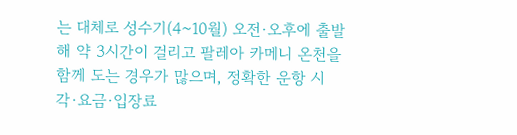는 대체로 성수기(4~10월) 오전·오후에 출발해 약 3시간이 걸리고 팔레아 카메니 온천을 함께 도는 경우가 많으며, 정확한 운항 시각·요금·입장료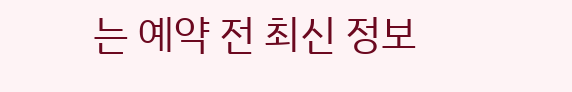는 예약 전 최신 정보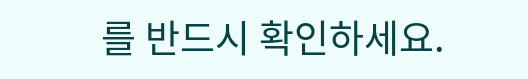를 반드시 확인하세요.